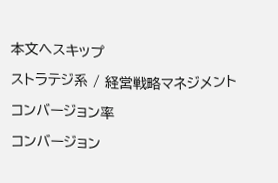本文へスキップ

ストラテジ系 / 経営戦略マネジメント

コンバージョン率

コンバージョン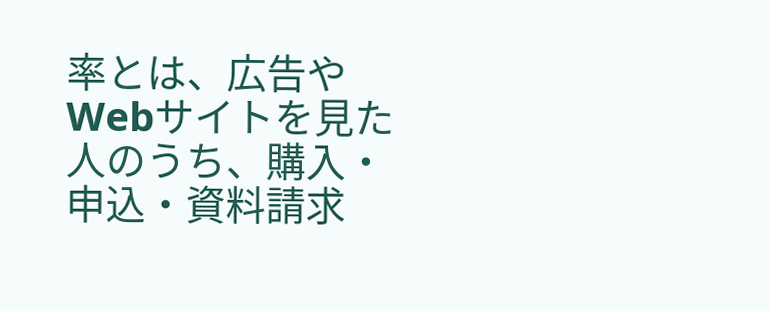率とは、広告やWebサイトを見た人のうち、購入・申込・資料請求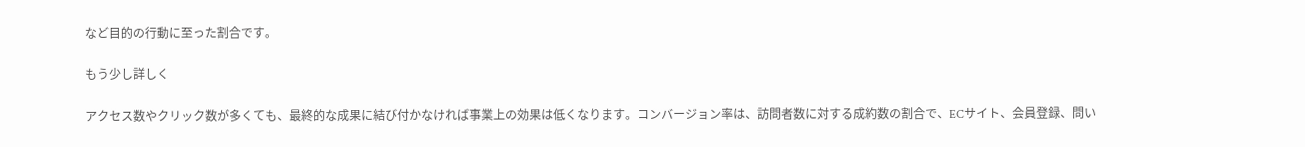など目的の行動に至った割合です。

もう少し詳しく

アクセス数やクリック数が多くても、最終的な成果に結び付かなければ事業上の効果は低くなります。コンバージョン率は、訪問者数に対する成約数の割合で、ECサイト、会員登録、問い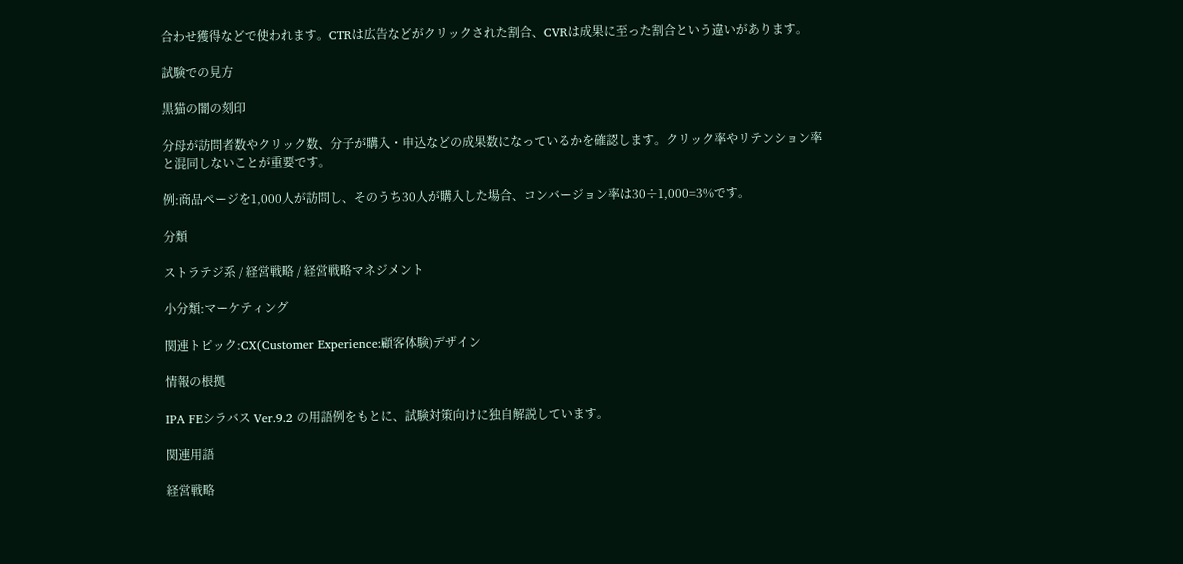合わせ獲得などで使われます。CTRは広告などがクリックされた割合、CVRは成果に至った割合という違いがあります。

試験での見方

黒猫の闇の刻印

分母が訪問者数やクリック数、分子が購入・申込などの成果数になっているかを確認します。クリック率やリテンション率と混同しないことが重要です。

例:商品ページを1,000人が訪問し、そのうち30人が購入した場合、コンバージョン率は30÷1,000=3%です。

分類

ストラテジ系 / 経営戦略 / 経営戦略マネジメント

小分類:マーケティング

関連トピック:CX(Customer Experience:顧客体験)デザイン

情報の根拠

IPA FEシラバス Ver.9.2 の用語例をもとに、試験対策向けに独自解説しています。

関連用語

経営戦略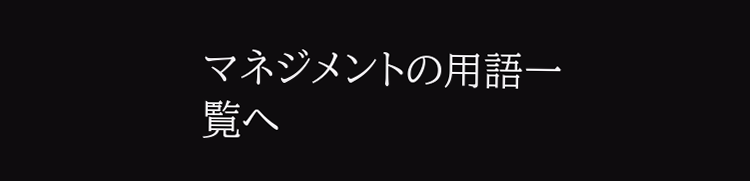マネジメントの用語一覧へ